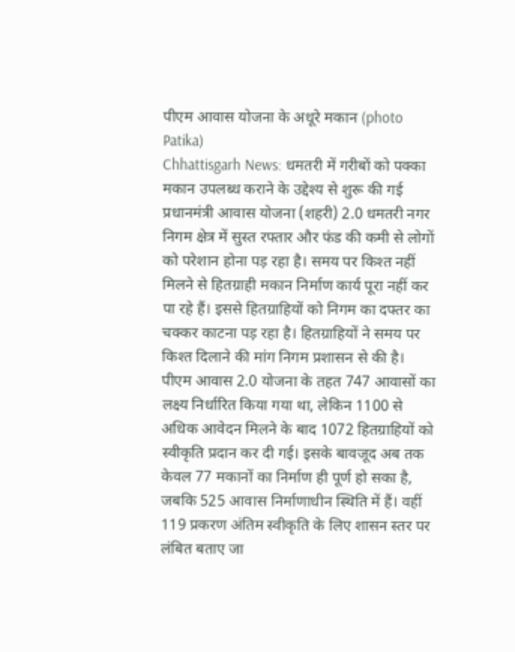पीएम आवास योजना के अधूरे मकान (photo Patika)
Chhattisgarh News: धमतरी में गरीबों को पक्का मकान उपलब्ध कराने के उद्देश्य से शुरू की गई प्रधानमंत्री आवास योजना (शहरी) 2.0 धमतरी नगर निगम क्षेत्र में सुस्त रफ्तार और फंड की कमी से लोगों को परेशान होना पड़ रहा है। समय पर किश्त नहीं मिलने से हितग्राही मकान निर्माण कार्य पूरा नहीं कर पा रहे हैं। इससे हितग्राहियों को निगम का दफ्तर का चक्कर काटना पड़ रहा है। हितग्राहियों ने समय पर किश्त दिलाने की मांग निगम प्रशासन से की है।
पीएम आवास 2.0 योजना के तहत 747 आवासों का लक्ष्य निर्धारित किया गया था, लेकिन 1100 से अधिक आवेदन मिलने के बाद 1072 हितग्राहियों को स्वीकृति प्रदान कर दी गई। इसके बावजूद अब तक केवल 77 मकानों का निर्माण ही पूर्ण हो सका है, जबकि 525 आवास निर्माणाधीन स्थिति में हैं। वहीं 119 प्रकरण अंतिम स्वीकृति के लिए शासन स्तर पर लंबित बताए जा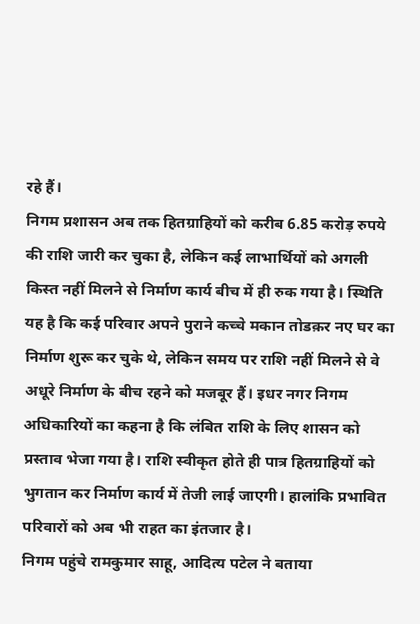रहे हैं।
निगम प्रशासन अब तक हितग्राहियों को करीब 6.85 करोड़ रुपये की राशि जारी कर चुका है, लेकिन कई लाभार्थियों को अगली किस्त नहीं मिलने से निर्माण कार्य बीच में ही रुक गया है। स्थिति यह है कि कई परिवार अपने पुराने कच्चे मकान तोडक़र नए घर का निर्माण शुरू कर चुके थे, लेकिन समय पर राशि नहीं मिलने से वे अधूरे निर्माण के बीच रहने को मजबूर हैं। इधर नगर निगम अधिकारियों का कहना है कि लंबित राशि के लिए शासन को प्रस्ताव भेजा गया है। राशि स्वीकृत होते ही पात्र हितग्राहियों को भुगतान कर निर्माण कार्य में तेजी लाई जाएगी। हालांकि प्रभावित परिवारों को अब भी राहत का इंतजार है।
निगम पहुंचे रामकुमार साहू, आदित्य पटेल ने बताया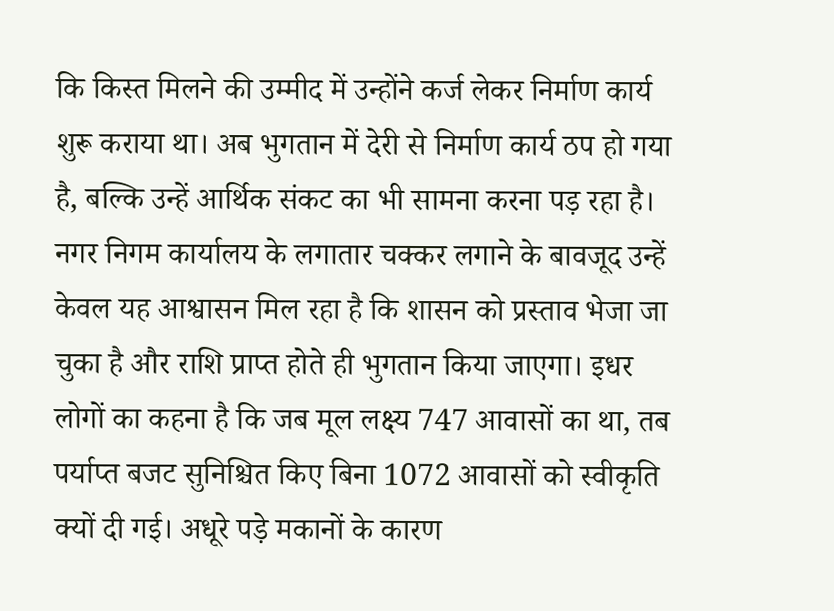कि किस्त मिलने की उम्मीद में उन्होंने कर्ज लेकर निर्माण कार्य शुरू कराया था। अब भुगतान में देरी से निर्माण कार्य ठप हो गया है, बल्कि उन्हें आर्थिक संकट का भी सामना करना पड़ रहा है। नगर निगम कार्यालय के लगातार चक्कर लगाने के बावजूद उन्हें केवल यह आश्वासन मिल रहा है कि शासन को प्रस्ताव भेजा जा चुका है और राशि प्राप्त होते ही भुगतान किया जाएगा। इधर लोगों का कहना है कि जब मूल लक्ष्य 747 आवासों का था, तब पर्याप्त बजट सुनिश्चित किए बिना 1072 आवासों को स्वीकृति क्यों दी गई। अधूरे पड़े मकानों के कारण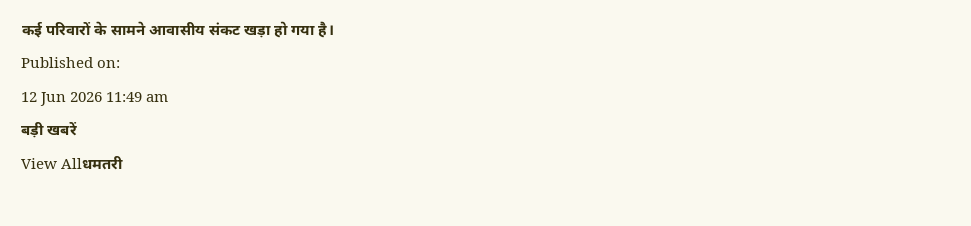कई परिवारों के सामने आवासीय संकट खड़ा हो गया है।
Published on:
12 Jun 2026 11:49 am
बड़ी खबरें
View Allधमतरी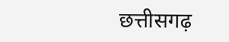छत्तीसगढ़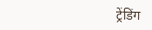ट्रेंडिंग